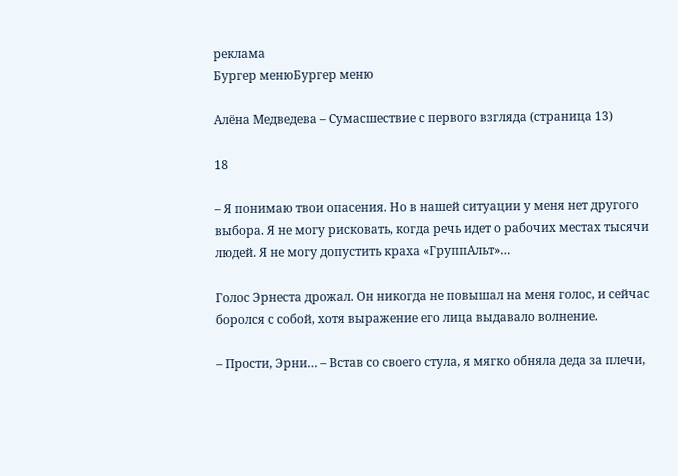реклама
Бургер менюБургер меню

Алёна Медведева – Сумасшествие с первого взгляда (страница 13)

18

– Я понимаю твои опасения. Но в нашей ситуации у меня нет другого выбора. Я не могу рисковать, когда речь идет о рабочих местах тысячи людей. Я не могу допустить краха «ГруппАльт»…

Голос Эрнеста дрожал. Он никогда не повышал на меня голос, и сейчас боролся с собой, хотя выражение его лица выдавало волнение.

– Прости, Эрни… – Встав со своего стула, я мягко обняла деда за плечи,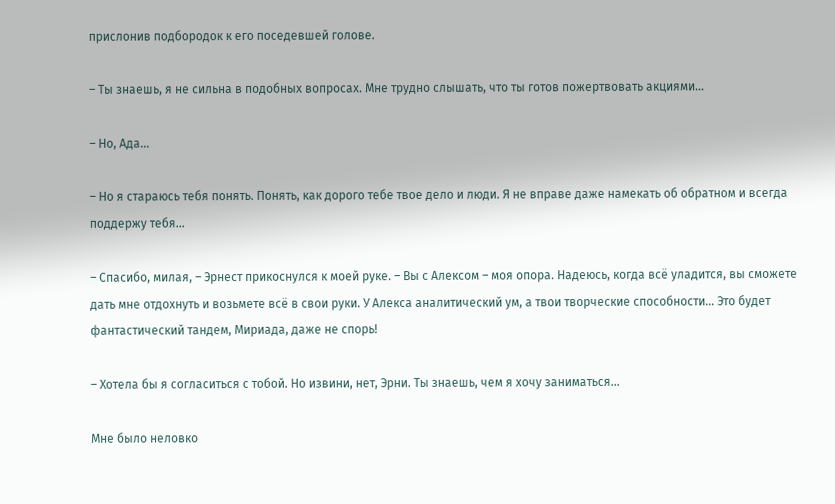прислонив подбородок к его поседевшей голове.

– Ты знаешь, я не сильна в подобных вопросах. Мне трудно слышать, что ты готов пожертвовать акциями…

– Но, Ада…

– Но я стараюсь тебя понять. Понять, как дорого тебе твое дело и люди. Я не вправе даже намекать об обратном и всегда поддержу тебя…

– Спасибо, милая, – Эрнест прикоснулся к моей руке. – Вы с Алексом – моя опора. Надеюсь, когда всё уладится, вы сможете дать мне отдохнуть и возьмете всё в свои руки. У Алекса аналитический ум, а твои творческие способности… Это будет фантастический тандем, Мириада, даже не спорь!

– Хотела бы я согласиться с тобой. Но извини, нет, Эрни. Ты знаешь, чем я хочу заниматься…

Мне было неловко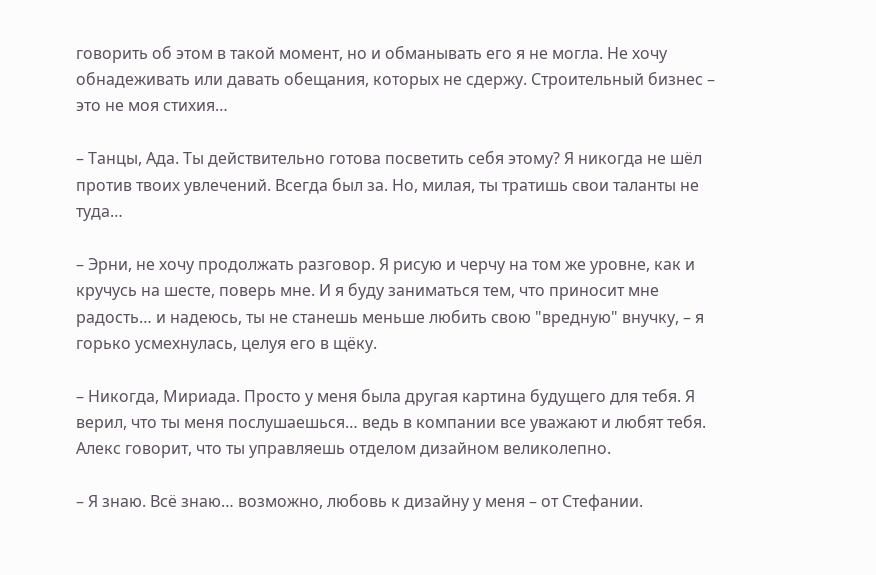говорить об этом в такой момент, но и обманывать его я не могла. Не хочу обнадеживать или давать обещания, которых не сдержу. Строительный бизнес – это не моя стихия…

– Танцы, Ада. Ты действительно готова посветить себя этому? Я никогда не шёл против твоих увлечений. Всегда был за. Но, милая, ты тратишь свои таланты не туда…

– Эрни, не хочу продолжать разговор. Я рисую и черчу на том же уровне, как и кручусь на шесте, поверь мне. И я буду заниматься тем, что приносит мне радость… и надеюсь, ты не станешь меньше любить свою "вредную" внучку, – я горько усмехнулась, целуя его в щёку.

– Никогда, Мириада. Просто у меня была другая картина будущего для тебя. Я верил, что ты меня послушаешься… ведь в компании все уважают и любят тебя. Алекс говорит, что ты управляешь отделом дизайном великолепно.

– Я знаю. Всё знаю… возможно, любовь к дизайну у меня – от Стефании.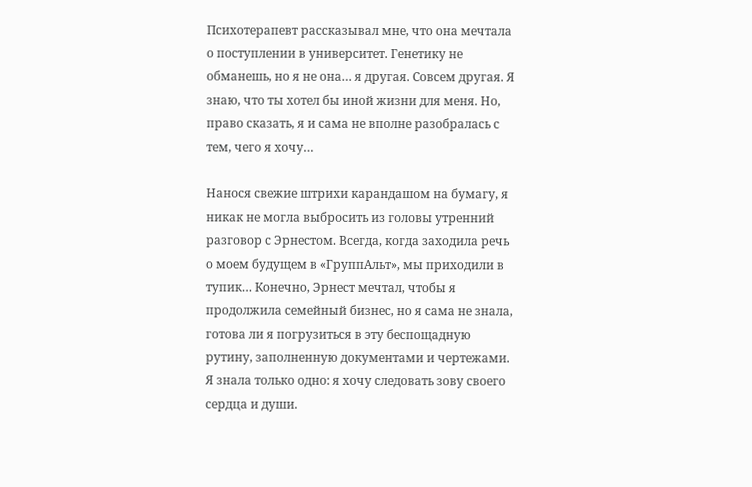Психотерапевт рассказывал мне, что она мечтала о поступлении в университет. Генетику не обманешь, но я не она… я другая. Совсем другая. Я знаю, что ты хотел бы иной жизни для меня. Но, право сказать, я и сама не вполне разобралась с тем, чего я хочу…

Нанося свежие штрихи карандашом на бумагу, я никак не могла выбросить из головы утренний разговор с Эрнестом. Всегда, когда заходила речь о моем будущем в «ГруппАльт», мы приходили в тупик… Конечно, Эрнест мечтал, чтобы я продолжила семейный бизнес, но я сама не знала, готова ли я погрузиться в эту беспощадную рутину, заполненную документами и чертежами. Я знала только одно: я хочу следовать зову своего сердца и души.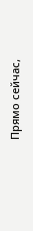Прямо сейчас,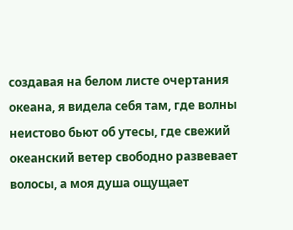создавая на белом листе очертания океана, я видела себя там, где волны неистово бьют об утесы, где свежий океанский ветер свободно развевает волосы, а моя душа ощущает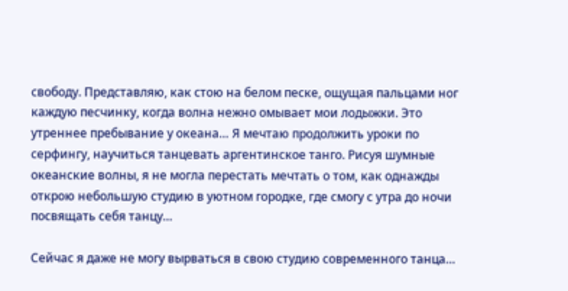свободу. Представляю, как стою на белом песке, ощущая пальцами ног каждую песчинку, когда волна нежно омывает мои лодыжки. Это утреннее пребывание у океана… Я мечтаю продолжить уроки по серфингу, научиться танцевать аргентинское танго. Рисуя шумные океанские волны, я не могла перестать мечтать о том, как однажды открою небольшую студию в уютном городке, где смогу с утра до ночи посвящать себя танцу…

Сейчас я даже не могу вырваться в свою студию современного танца…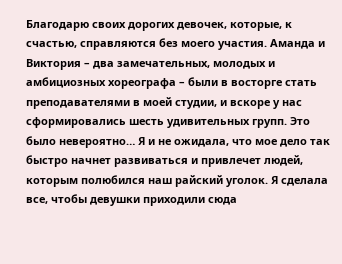Благодарю своих дорогих девочек, которые, к счастью, справляются без моего участия. Аманда и Виктория – два замечательных, молодых и амбициозных хореографа – были в восторге стать преподавателями в моей студии, и вскоре у нас сформировались шесть удивительных групп. Это было невероятно… Я и не ожидала, что мое дело так быстро начнет развиваться и привлечет людей, которым полюбился наш райский уголок. Я сделала все, чтобы девушки приходили сюда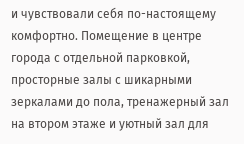и чувствовали себя по-настоящему комфортно. Помещение в центре города с отдельной парковкой, просторные залы с шикарными зеркалами до пола, тренажерный зал на втором этаже и уютный зал для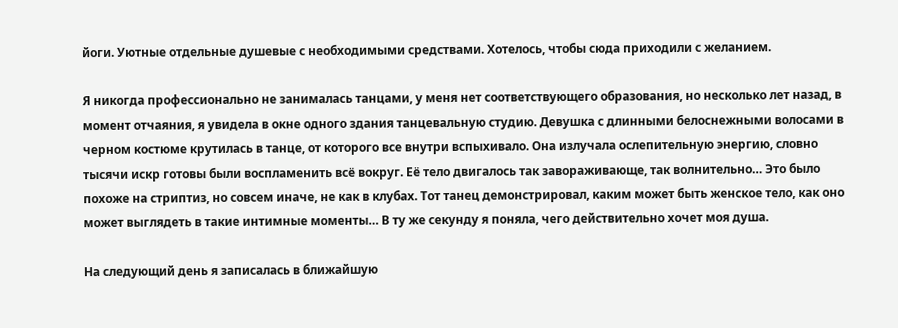йоги. Уютные отдельные душевые с необходимыми средствами. Хотелось, чтобы сюда приходили с желанием.

Я никогда профессионально не занималась танцами, у меня нет соответствующего образования, но несколько лет назад, в момент отчаяния, я увидела в окне одного здания танцевальную студию. Девушка с длинными белоснежными волосами в черном костюме крутилась в танце, от которого все внутри вспыхивало. Она излучала ослепительную энергию, словно тысячи искр готовы были воспламенить всё вокруг. Её тело двигалось так завораживающе, так волнительно… Это было похоже на стриптиз, но совсем иначе, не как в клубах. Тот танец демонстрировал, каким может быть женское тело, как оно может выглядеть в такие интимные моменты… В ту же секунду я поняла, чего действительно хочет моя душа.

На следующий день я записалась в ближайшую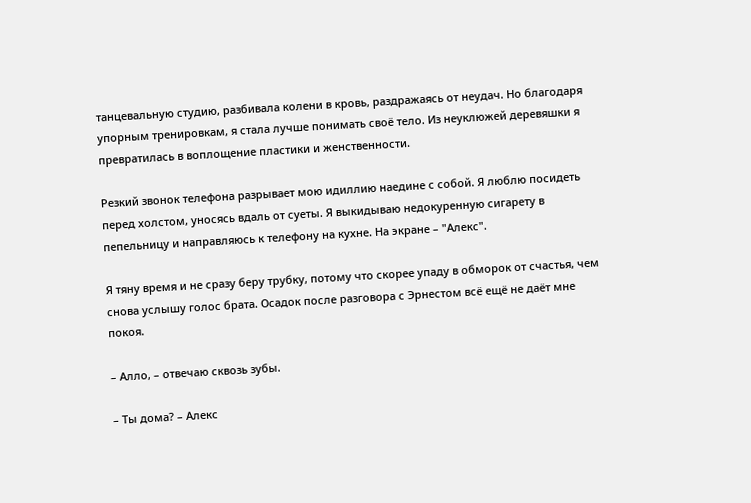танцевальную студию, разбивала колени в кровь, раздражаясь от неудач. Но благодаря упорным тренировкам, я стала лучше понимать своё тело. Из неуклюжей деревяшки я превратилась в воплощение пластики и женственности.

Резкий звонок телефона разрывает мою идиллию наедине с собой. Я люблю посидеть перед холстом, уносясь вдаль от суеты. Я выкидываю недокуренную сигарету в пепельницу и направляюсь к телефону на кухне. На экране – "Алекс".

Я тяну время и не сразу беру трубку, потому что скорее упаду в обморок от счастья, чем снова услышу голос брата. Осадок после разговора с Эрнестом всё ещё не даёт мне покоя.

– Алло, – отвечаю сквозь зубы.

– Ты дома? – Алекс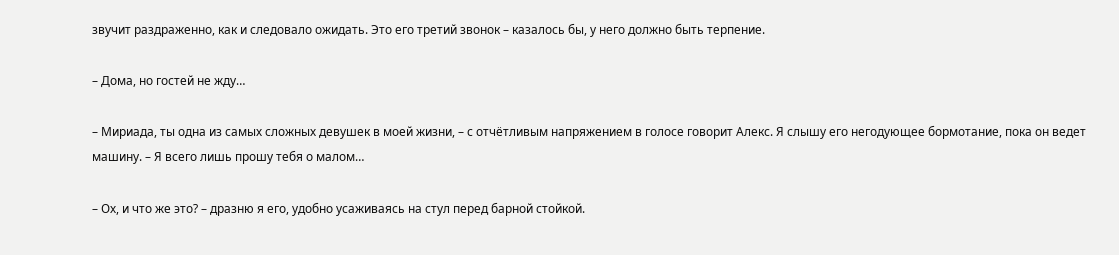звучит раздраженно, как и следовало ожидать. Это его третий звонок – казалось бы, у него должно быть терпение.

– Дома, но гостей не жду…

– Мириада, ты одна из самых сложных девушек в моей жизни, – с отчётливым напряжением в голосе говорит Алекс. Я слышу его негодующее бормотание, пока он ведет машину. – Я всего лишь прошу тебя о малом…

– Ох, и что же это? – дразню я его, удобно усаживаясь на стул перед барной стойкой.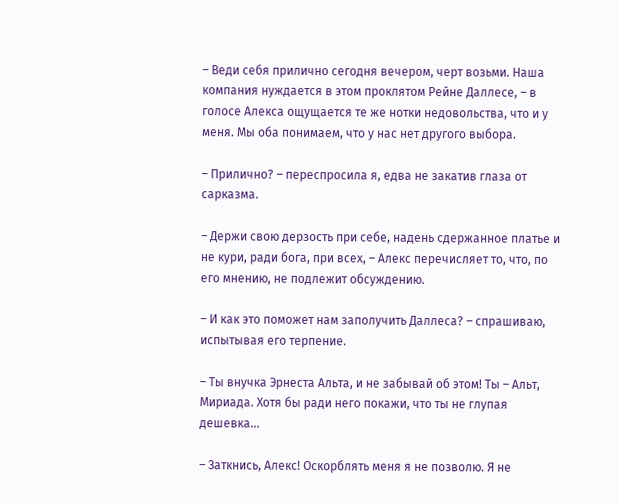– Веди себя прилично сегодня вечером, черт возьми. Наша компания нуждается в этом проклятом Рейне Даллесе, – в голосе Алекса ощущается те же нотки недовольства, что и у меня. Мы оба понимаем, что у нас нет другого выбора.

– Прилично? – переспросила я, едва не закатив глаза от сарказма.

– Держи свою дерзость при себе, надень сдержанное платье и не кури, ради бога, при всех, – Алекс перечисляет то, что, по его мнению, не подлежит обсуждению.

– И как это поможет нам заполучить Даллеса? – спрашиваю, испытывая его терпение.

– Ты внучка Эрнеста Альта, и не забывай об этом! Ты – Альт, Мириада. Хотя бы ради него покажи, что ты не глупая дешевка…

– Заткнись, Алекс! Оскорблять меня я не позволю. Я не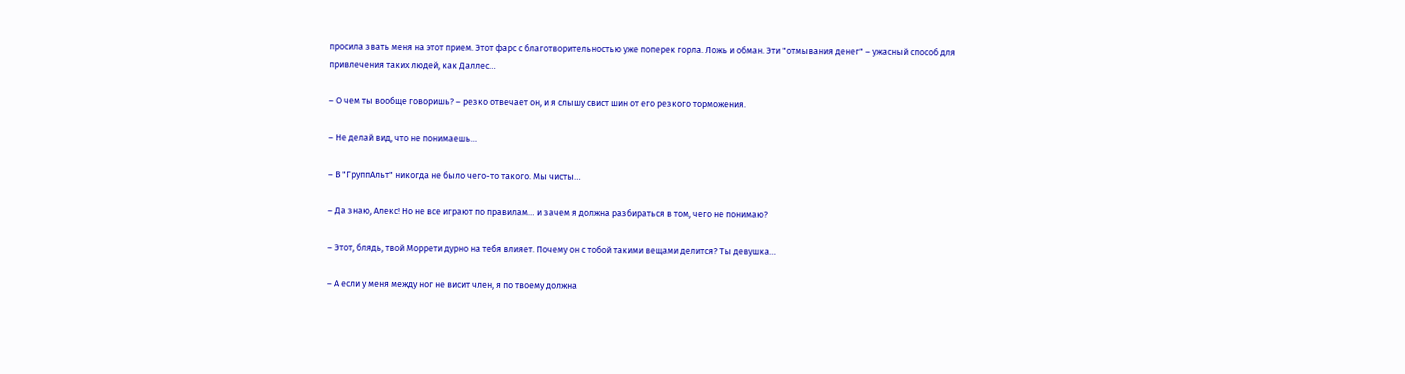просила звать меня на этот прием. Этот фарс с благотворительностью уже поперек горла. Ложь и обман. Эти "отмывания денег" – ужасный способ для привлечения таких людей, как Даллес…

– О чем ты вообще говоришь? – резко отвечает он, и я слышу свист шин от его резкого торможения.

– Не делай вид, что не понимаешь…

– В "ГруппАльт" никогда не было чего-то такого. Мы чисты…

– Да знаю, Алекс! Но не все играют по правилам… и зачем я должна разбираться в том, чего не понимаю?

– Этот, блядь, твой Моррети дурно на тебя влияет. Почему он с тобой такими вещами делится? Ты девушка…

– А если у меня между ног не висит член, я по твоему должна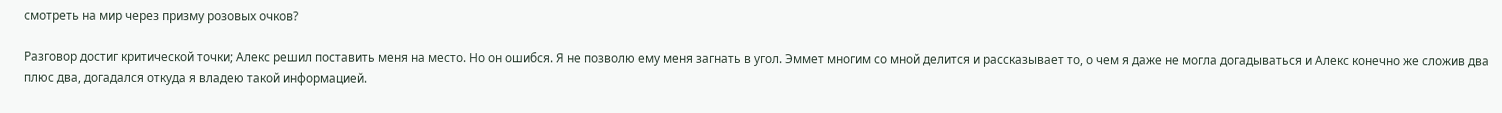смотреть на мир через призму розовых очков?

Разговор достиг критической точки; Алекс решил поставить меня на место. Но он ошибся. Я не позволю ему меня загнать в угол. Эммет многим со мной делится и рассказывает то, о чем я даже не могла догадываться и Алекс конечно же сложив два плюс два, догадался откуда я владею такой информацией.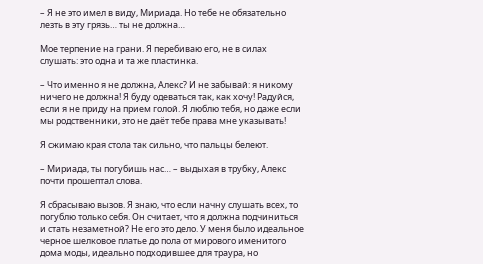– Я не это имел в виду, Мириада. Но тебе не обязательно лезть в эту грязь… ты не должна…

Мое терпение на грани. Я перебиваю его, не в силах слушать: это одна и та же пластинка.

– Что именно я не должна, Алекс? И не забывай: я никому ничего не должна! Я буду одеваться так, как хочу! Радуйся, если я не приду на прием голой. Я люблю тебя, но даже если мы родственники, это не даёт тебе права мне указывать!

Я сжимаю края стола так сильно, что пальцы белеют.

– Мириада, ты погубишь нас… – выдыхая в трубку, Алекс почти прошептал слова.

Я сбрасываю вызов. Я знаю, что если начну слушать всех, то погублю только себя. Он считает, что я должна подчиниться и стать незаметной? Не его это дело. У меня было идеальное черное шелковое платье до пола от мирового именитого дома моды, идеально подходившее для траура, но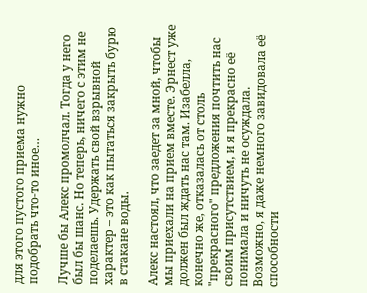для этого пустого приема нужно подобрать что-то иное…

Лучше бы Алекс промолчал. Тогда у него был бы шанс. Но теперь, ничего с этим не поделаешь. Удержать свой взрывной характер – это как пытаться закрыть бурю в стакане воды.

Алекс настоял, что заедет за мной, чтобы мы приехали на прием вместе. Эрнест уже должен был ждать нас там. Изабелла, конечно же, отказалась от столь "прекрасного" предложения почтить нас своим присутствием, и я прекрасно её понимала и ничуть не осуждала. Возможно, я даже немного завидовала её способности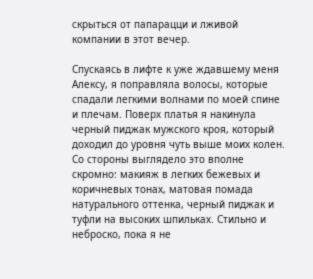скрыться от папарацци и лживой компании в этот вечер.

Спускаясь в лифте к уже ждавшему меня Алексу, я поправляла волосы, которые спадали легкими волнами по моей спине и плечам. Поверх платья я накинула черный пиджак мужского кроя, который доходил до уровня чуть выше моих колен. Со стороны выглядело это вполне скромно: макияж в легких бежевых и коричневых тонах, матовая помада натурального оттенка, черный пиджак и туфли на высоких шпильках. Стильно и неброско, пока я не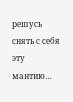решусь снять с себя эту мантию…